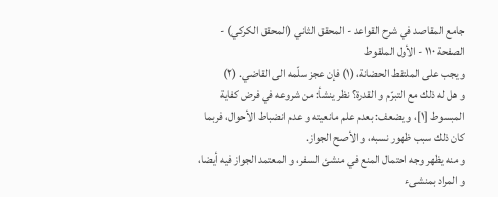جامع المقاصد في شرح القواعد - المحقق الثاني (المحقق الكركي) - الصفحة ١١٠ - الأول الملقوط
و يجب على الملتقط الحضانة، (١) فإن عجز سلّمه الى القاضي. (٢)
و هل له ذلك مع التبرّم و القدرة؟ نظر ينشأ: من شروعه في فرض كفاية
المبسوط [١]، و يضعف: بعدم علم مانعيته و عدم انضباط الأحوال، فربما كان ذلك سبب ظهور نسبه، و الأصح الجواز.
و منه يظهر وجه احتمال المنع في منشئ السفر، و المعتمد الجواز فيه أيضا، و المراد بمنشىء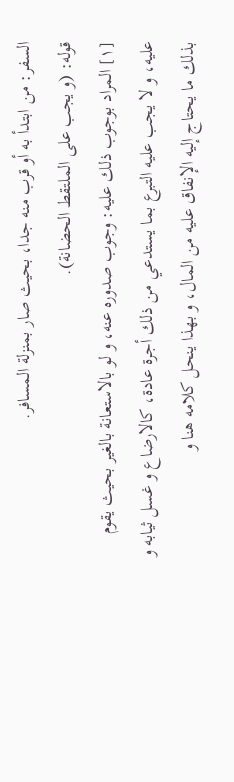السفر: من ابتدأ به أو قرب منه جدا، بحيث صار بمنزلة المسافر.
قوله: (و يجب على الملتقط الحضانة).
[١] المراد بوجوب ذلك عليه: وجوب صدوره عنه، و لو بالاستعانة بالغير بحيث يقوم عليه، و لا يجب عليه التبرع بما يستدعي من ذلك أجرة عادة، كالارضاع و غسل ثيابه و بذلك ما يحتاج إليه الإنفاق عليه من المال، و بهذا ينحل كلامه هنا و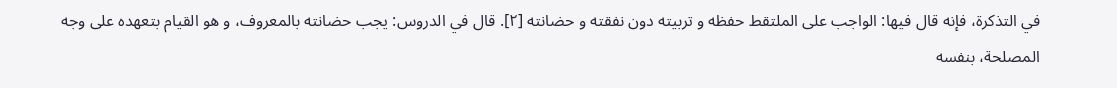في التذكرة، فإنه قال فيها: الواجب على الملتقط حفظه و تربيته دون نفقته و حضانته [٢]. قال في الدروس: يجب حضانته بالمعروف، و هو القيام بتعهده على وجه المصلحة، بنفسه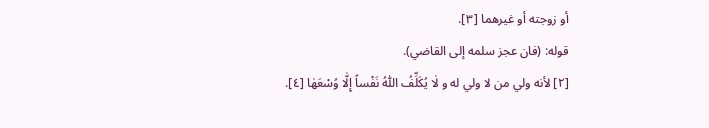أو زوجته أو غيرهما [٣].
قوله: (فان عجز سلمه إلى القاضي).
[٢] لأنه ولي من لا ولي له و لٰا يُكَلِّفُ اللّٰهُ نَفْساً إِلّٰا وُسْعَهٰا [٤].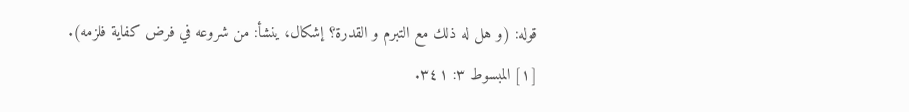قوله: (و هل له ذلك مع التبرم و القدرة؟ إشكال، ينشأ: من شروعه في فرض كفاية فلزمه).
[١] المبسوط ٣: ٣٤١.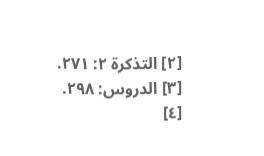[٢] التذكرة ٢: ٢٧١.
[٣] الدروس: ٢٩٨.
[٤]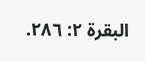البقرة ٢: ٢٨٦.